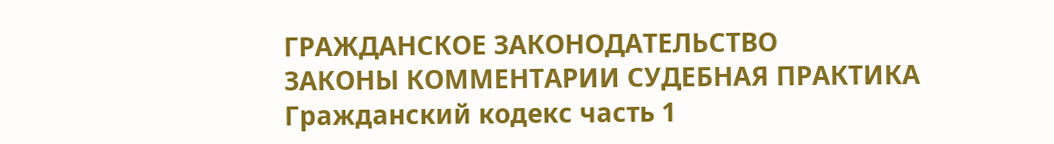ГРАЖДАНСКОЕ ЗАКОНОДАТЕЛЬСТВО
ЗАКОНЫ КОММЕНТАРИИ СУДЕБНАЯ ПРАКТИКА
Гражданский кодекс часть 1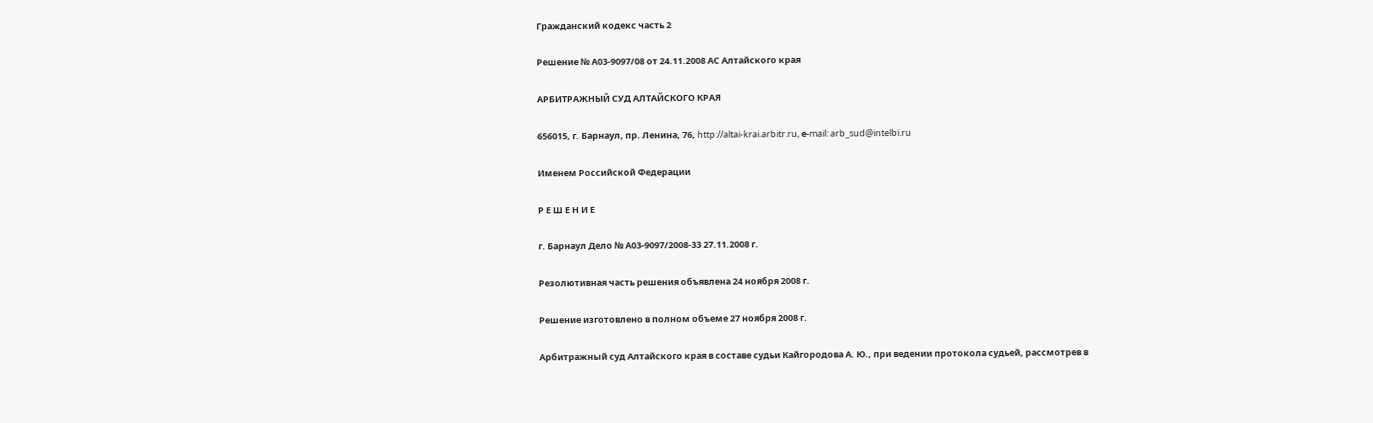Гражданский кодекс часть 2

Решение № А03-9097/08 от 24.11.2008 АС Алтайского края

АРБИТРАЖНЫЙ СУД АЛТАЙСКОГО КРАЯ

656015, г. Барнаул, пр. Ленина, 76, http://altai-krai.arbitr.ru, е-mail: arb_sud@intelbi.ru

Именем Российской Федерации

Р Е Ш Е Н И Е

г. Барнаул Дело № А03-9097/2008-33 27.11.2008 г.

Резолютивная часть решения объявлена 24 ноября 2008 г.

Решение изготовлено в полном объеме 27 ноября 2008 г.

Арбитражный суд Алтайского края в составе судьи Кайгородова А. Ю., при ведении протокола судьей, рассмотрев в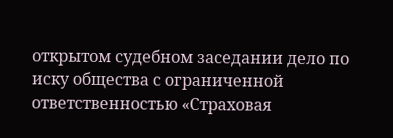открытом судебном заседании дело по иску общества с ограниченной ответственностью «Страховая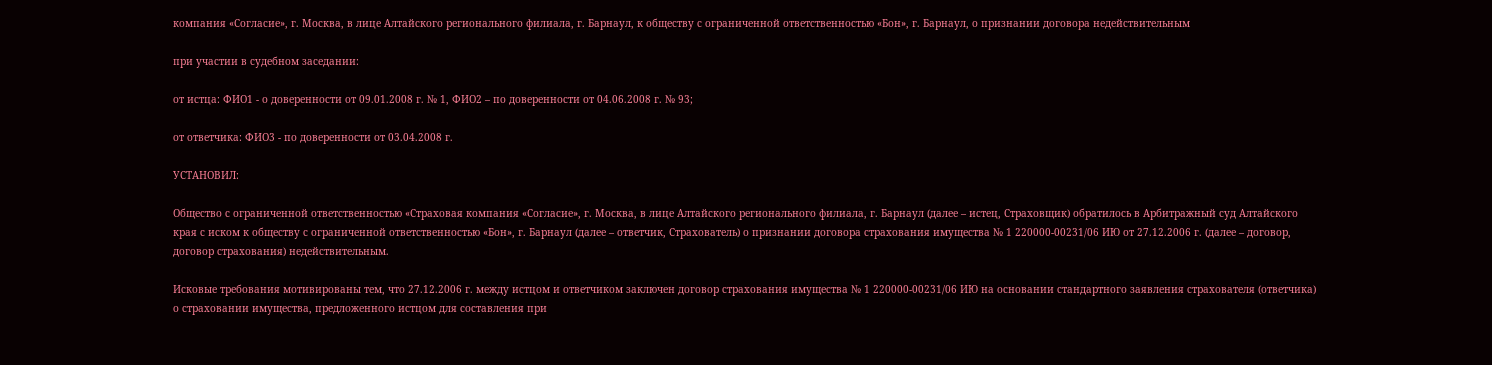компания «Согласие», г. Москва, в лице Алтайского регионального филиала, г. Барнаул, к обществу с ограниченной ответственностью «Бон», г. Барнаул, о признании договора недействительным

при участии в судебном заседании:

от истца: ФИО1 - о доверенности от 09.01.2008 г. № 1, ФИО2 – по доверенности от 04.06.2008 г. № 93;

от ответчика: ФИО3 - по доверенности от 03.04.2008 г.

УСТАНОВИЛ:

Общество с ограниченной ответственностью «Страховая компания «Согласие», г. Москва, в лице Алтайского регионального филиала, г. Барнаул (далее – истец, Страховщик) обратилось в Арбитражный суд Алтайского края с иском к обществу с ограниченной ответственностью «Бон», г. Барнаул (далее – ответчик, Страхователь) о признании договора страхования имущества № 1 220000-00231/06 ИЮ от 27.12.2006 г. (далее – договор, договор страхования) недействительным.

Исковые требования мотивированы тем, что 27.12.2006 г. между истцом и ответчиком заключен договор страхования имущества № 1 220000-00231/06 ИЮ на основании стандартного заявления страхователя (ответчика) о страховании имущества, предложенного истцом для составления при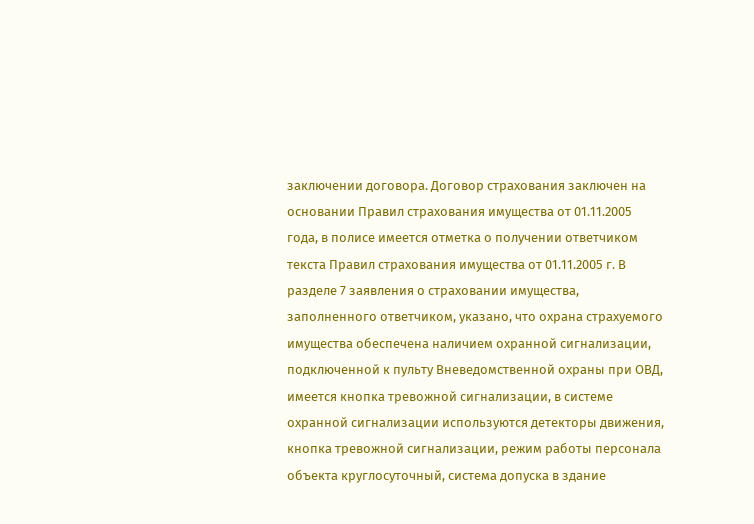заключении договора. Договор страхования заключен на основании Правил страхования имущества от 01.11.2005 года, в полисе имеется отметка о получении ответчиком текста Правил страхования имущества от 01.11.2005 г. В разделе 7 заявления о страховании имущества, заполненного ответчиком, указано, что охрана страхуемого имущества обеспечена наличием охранной сигнализации, подключенной к пульту Вневедомственной охраны при ОВД, имеется кнопка тревожной сигнализации, в системе охранной сигнализации используются детекторы движения, кнопка тревожной сигнализации, режим работы персонала объекта круглосуточный, система допуска в здание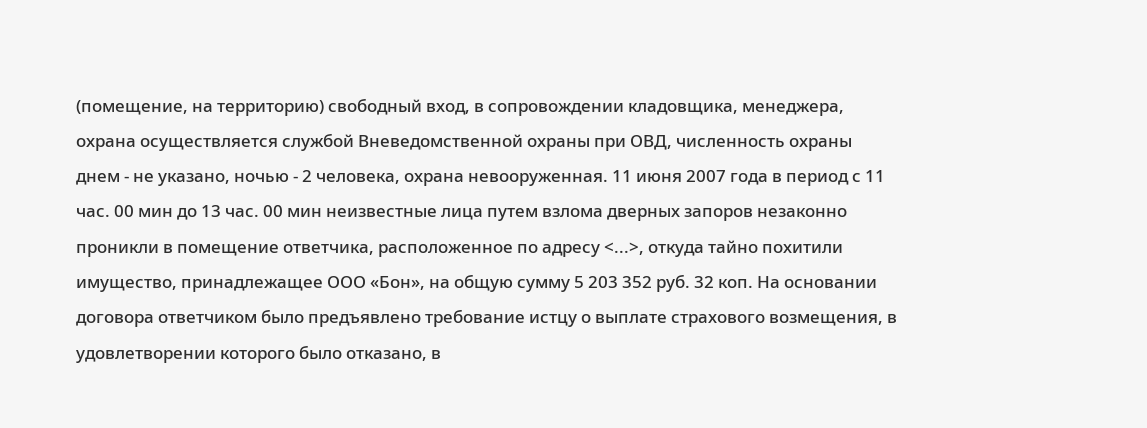(помещение, на территорию) свободный вход, в сопровождении кладовщика, менеджера, охрана осуществляется службой Вневедомственной охраны при ОВД, численность охраны днем - не указано, ночью - 2 человека, охрана невооруженная. 11 июня 2007 года в период с 11 час. 00 мин до 13 час. 00 мин неизвестные лица путем взлома дверных запоров незаконно проникли в помещение ответчика, расположенное по адресу <...>, откуда тайно похитили имущество, принадлежащее ООО «Бон», на общую сумму 5 203 352 руб. 32 коп. На основании договора ответчиком было предъявлено требование истцу о выплате страхового возмещения, в удовлетворении которого было отказано, в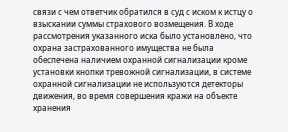связи с чем ответчик обратился в суд с иском к истцу о взыскании суммы страхового возмещения. В ходе рассмотрения указанного иска было установлено, что охрана застрахованного имущества не была обеспечена наличием охранной сигнализации кроме установки кнопки тревожной сигнализации, в системе охранной сигнализации не используются детекторы движения, во время совершения кражи на объекте хранения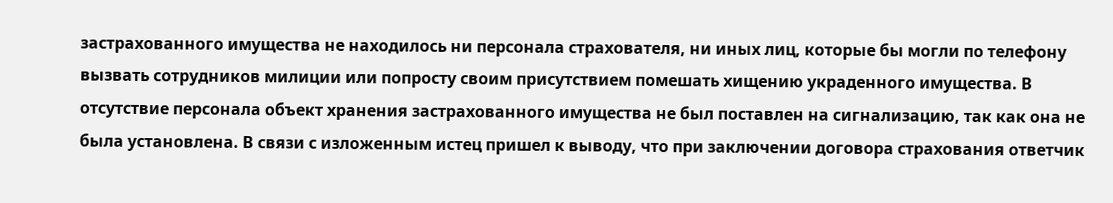застрахованного имущества не находилось ни персонала страхователя, ни иных лиц, которые бы могли по телефону вызвать сотрудников милиции или попросту своим присутствием помешать хищению украденного имущества. В отсутствие персонала объект хранения застрахованного имущества не был поставлен на сигнализацию, так как она не была установлена. В связи с изложенным истец пришел к выводу, что при заключении договора страхования ответчик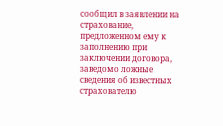сообщил в заявлении на страхование, предложенном ему к заполнению при заключении договора, заведомо ложные сведения об известных страхователю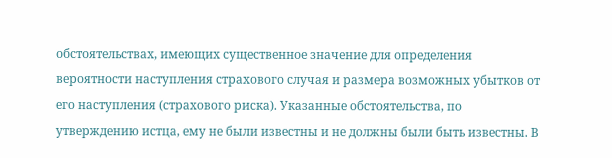обстоятельствах, имеющих существенное значение для определения вероятности наступления страхового случая и размера возможных убытков от его наступления (страхового риска). Указанные обстоятельства, по утверждению истца, ему не были известны и не должны были быть известны. В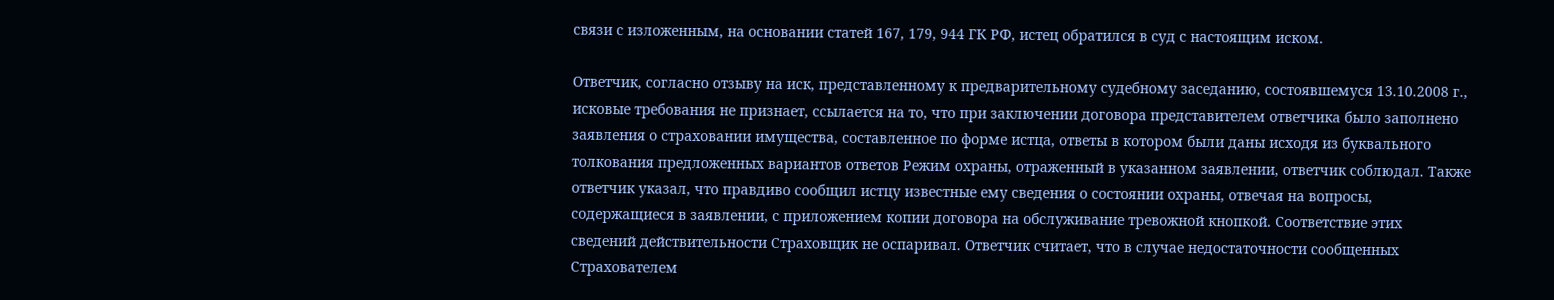связи с изложенным, на основании статей 167, 179, 944 ГК РФ, истец обратился в суд с настоящим иском.

Ответчик, согласно отзыву на иск, представленному к предварительному судебному заседанию, состоявшемуся 13.10.2008 г., исковые требования не признает, ссылается на то, что при заключении договора представителем ответчика было заполнено заявления о страховании имущества, составленное по форме истца, ответы в котором были даны исходя из буквального толкования предложенных вариантов ответов Режим охраны, отраженный в указанном заявлении, ответчик соблюдал. Также ответчик указал, что правдиво сообщил истцу известные ему сведения о состоянии охраны, отвечая на вопросы, содержащиеся в заявлении, с приложением копии договора на обслуживание тревожной кнопкой. Соответствие этих сведений действительности Страховщик не оспаривал. Ответчик считает, что в случае недостаточности сообщенных Страхователем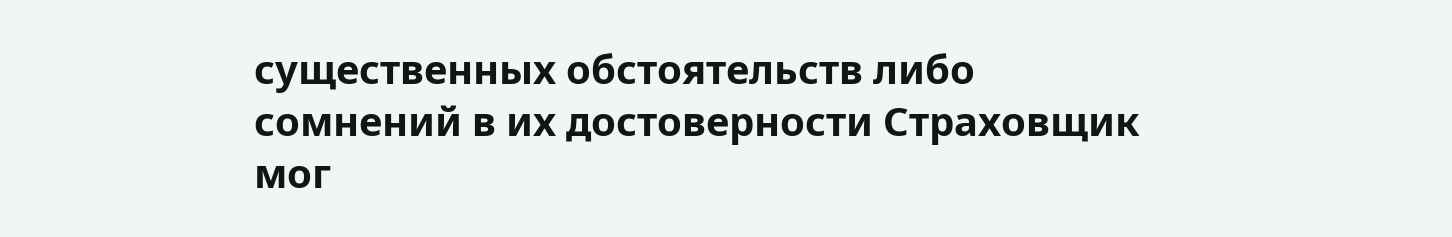существенных обстоятельств либо сомнений в их достоверности Страховщик мог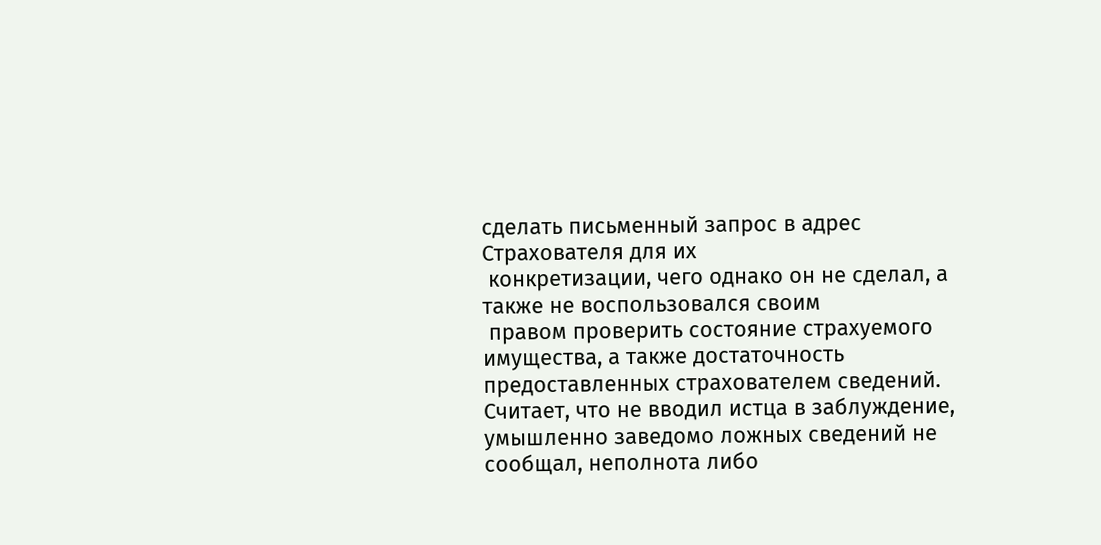сделать письменный запрос в адрес Страхователя для их
 конкретизации, чего однако он не сделал, а также не воспользовался своим
 правом проверить состояние страхуемого имущества, а также достаточность предоставленных страхователем сведений. Считает, что не вводил истца в заблуждение, умышленно заведомо ложных сведений не сообщал, неполнота либо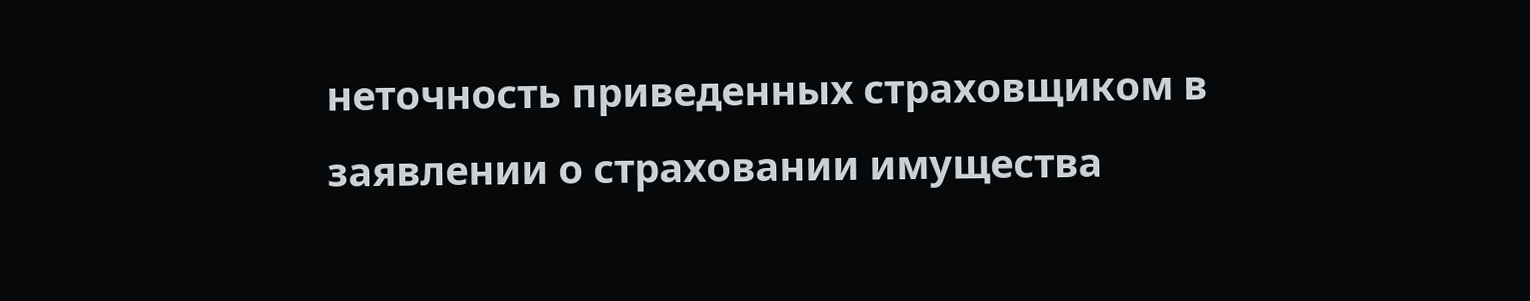неточность приведенных страховщиком в заявлении о страховании имущества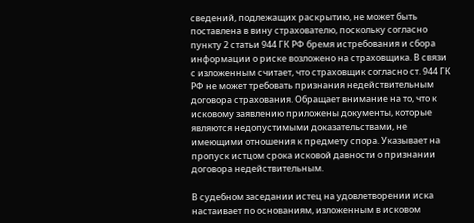сведений, подлежащих раскрытию, не может быть поставлена в вину страхователю, поскольку согласно пункту 2 статьи 944 ГК РФ бремя истребования и сбора информации о риске возложено на страховщика. В связи с изложенным считает, что страховщик согласно ст. 944 ГК РФ не может требовать признания недействительным договора страхования. Обращает внимание на то, что к исковому заявлению приложены документы, которые являются недопустимыми доказательствами, не имеющими отношения к предмету спора. Указывает на пропуск истцом срока исковой давности о признании договора недействительным.

В судебном заседании истец на удовлетворении иска настаивает по основаниям, изложенным в исковом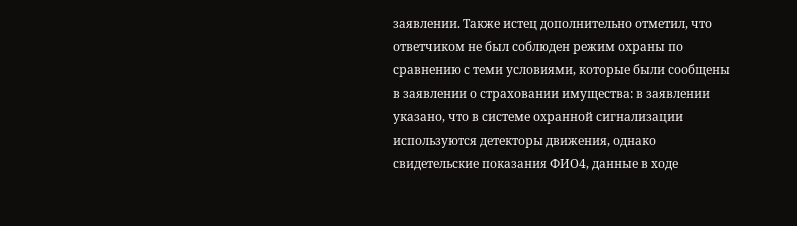заявлении. Также истец дополнительно отметил, что ответчиком не был соблюден режим охраны по сравнению с теми условиями, которые были сообщены в заявлении о страховании имущества: в заявлении указано, что в системе охранной сигнализации используются детекторы движения, однако свидетельские показания ФИО4, данные в ходе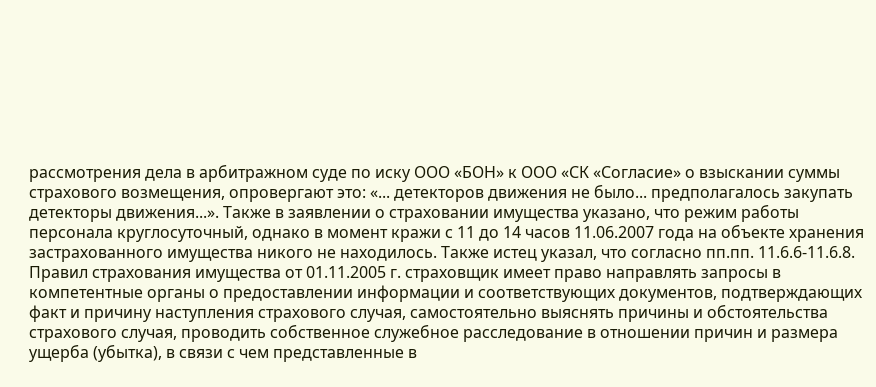рассмотрения дела в арбитражном суде по иску ООО «БОН» к ООО «СК «Согласие» о взыскании суммы страхового возмещения, опровергают это: «... детекторов движения не было... предполагалось закупать детекторы движения...». Также в заявлении о страховании имущества указано, что режим работы персонала круглосуточный, однако в момент кражи с 11 до 14 часов 11.06.2007 года на объекте хранения застрахованного имущества никого не находилось. Также истец указал, что согласно пп.пп. 11.6.6-11.6.8. Правил страхования имущества от 01.11.2005 г. страховщик имеет право направлять запросы в компетентные органы о предоставлении информации и соответствующих документов, подтверждающих факт и причину наступления страхового случая, самостоятельно выяснять причины и обстоятельства страхового случая, проводить собственное служебное расследование в отношении причин и размера ущерба (убытка), в связи с чем представленные в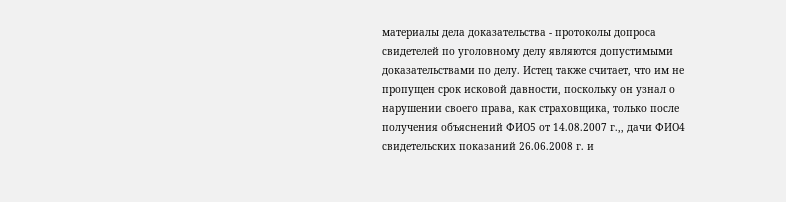материалы дела доказательства - протоколы допроса свидетелей по уголовному делу являются допустимыми доказательствами по делу. Истец также считает, что им не пропущен срок исковой давности, поскольку он узнал о нарушении своего права, как страховщика, только после получения объяснений ФИО5 от 14.08.2007 г.,, дачи ФИО4 свидетельских показаний 26.06.2008 г. и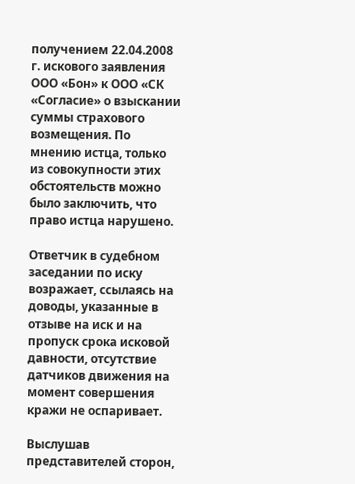получением 22.04.2008 г. искового заявления ООО «Бон» к ООО «СК «Согласие» о взыскании суммы страхового возмещения. По мнению истца, только из совокупности этих обстоятельств можно было заключить, что право истца нарушено.

Ответчик в судебном заседании по иску возражает, ссылаясь на доводы, указанные в отзыве на иск и на пропуск срока исковой давности, отсутствие датчиков движения на момент совершения кражи не оспаривает.

Выслушав представителей сторон,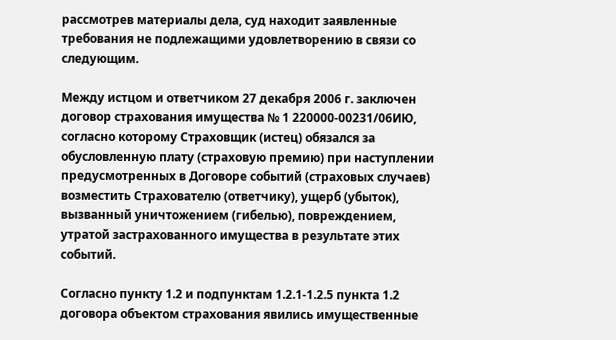рассмотрев материалы дела, суд находит заявленные требования не подлежащими удовлетворению в связи со следующим.

Между истцом и ответчиком 27 декабря 2006 г. заключен договор страхования имущества № 1 220000-00231/06ИЮ, согласно которому Страховщик (истец) обязался за обусловленную плату (страховую премию) при наступлении предусмотренных в Договоре событий (страховых случаев) возместить Страхователю (ответчику), ущерб (убыток), вызванный уничтожением (гибелью), повреждением, утратой застрахованного имущества в результате этих событий.

Согласно пункту 1.2 и подпунктам 1.2.1-1.2.5 пункта 1.2 договора объектом страхования явились имущественные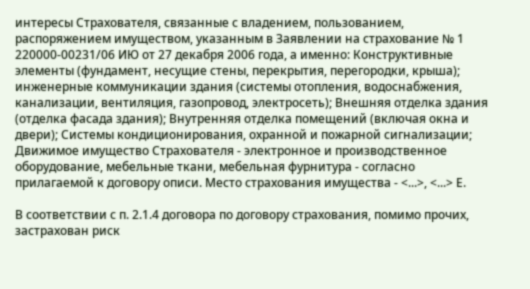интересы Страхователя, связанные с владением, пользованием, распоряжением имуществом, указанным в Заявлении на страхование № 1 220000-00231/06 ИЮ от 27 декабря 2006 года, а именно: Конструктивные элементы (фундамент, несущие стены, перекрытия, перегородки, крыша); инженерные коммуникации здания (системы отопления, водоснабжения, канализации, вентиляция, газопровод, электросеть); Внешняя отделка здания (отделка фасада здания); Внутренняя отделка помещений (включая окна и двери); Системы кондиционирования, охранной и пожарной сигнализации; Движимое имущество Страхователя - электронное и производственное оборудование, мебельные ткани, мебельная фурнитура - согласно прилагаемой к договору описи. Место страхования имущества - <...>, <...> Е.

В соответствии с п. 2.1.4 договора по договору страхования, помимо прочих, застрахован риск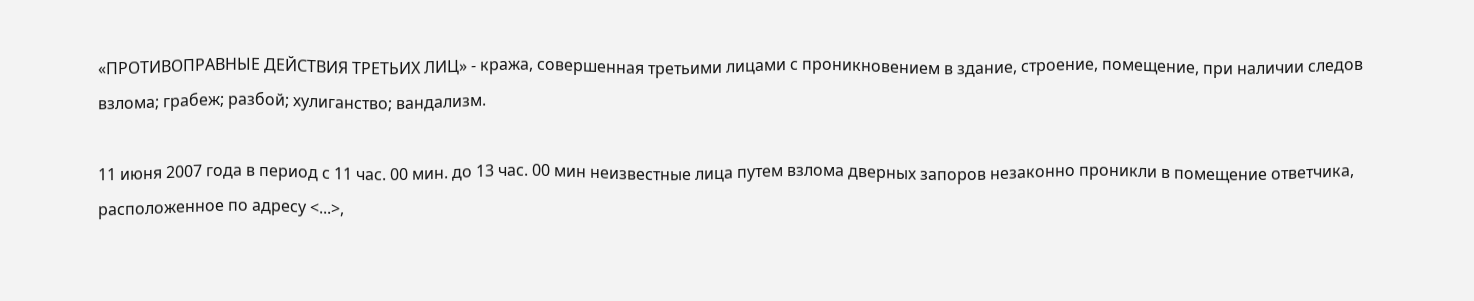«ПРОТИВОПРАВНЫЕ ДЕЙСТВИЯ ТРЕТЬИХ ЛИЦ» - кража, совершенная третьими лицами с проникновением в здание, строение, помещение, при наличии следов взлома; грабеж; разбой; хулиганство; вандализм.

11 июня 2007 года в период с 11 час. 00 мин. до 13 час. 00 мин неизвестные лица путем взлома дверных запоров незаконно проникли в помещение ответчика, расположенное по адресу <...>,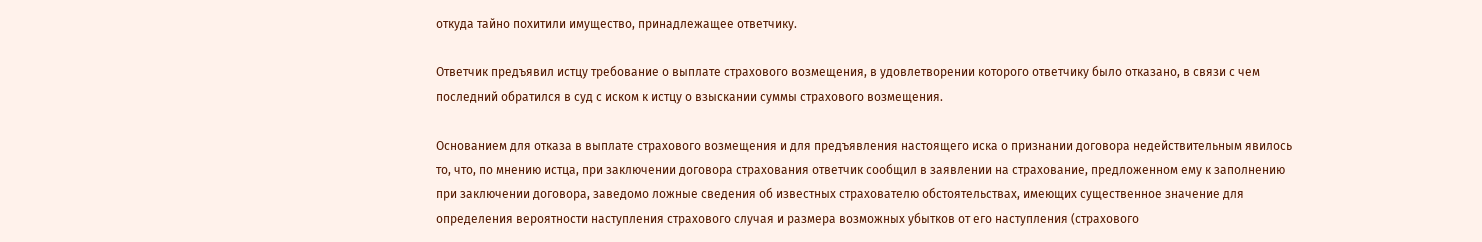откуда тайно похитили имущество, принадлежащее ответчику.

Ответчик предъявил истцу требование о выплате страхового возмещения, в удовлетворении которого ответчику было отказано, в связи с чем последний обратился в суд с иском к истцу о взыскании суммы страхового возмещения.

Основанием для отказа в выплате страхового возмещения и для предъявления настоящего иска о признании договора недействительным явилось то, что, по мнению истца, при заключении договора страхования ответчик сообщил в заявлении на страхование, предложенном ему к заполнению при заключении договора, заведомо ложные сведения об известных страхователю обстоятельствах, имеющих существенное значение для определения вероятности наступления страхового случая и размера возможных убытков от его наступления (страхового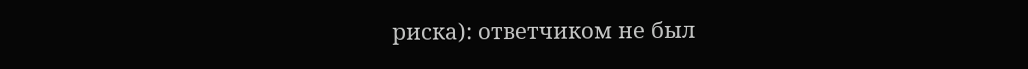риска): ответчиком не был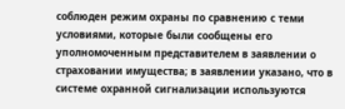соблюден режим охраны по сравнению с теми условиями, которые были сообщены его уполномоченным представителем в заявлении о страховании имущества; в заявлении указано, что в системе охранной сигнализации используются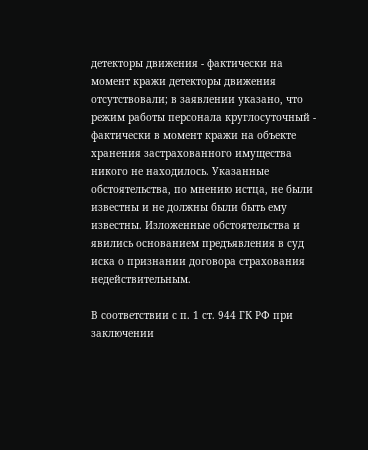детекторы движения - фактически на момент кражи детекторы движения отсутствовали; в заявлении указано, что режим работы персонала круглосуточный - фактически в момент кражи на объекте хранения застрахованного имущества никого не находилось. Указанные обстоятельства, по мнению истца, не были известны и не должны были быть ему известны. Изложенные обстоятельства и явились основанием предъявления в суд иска о признании договора страхования недействительным.

В соответствии с п. 1 ст. 944 ГК РФ при заключении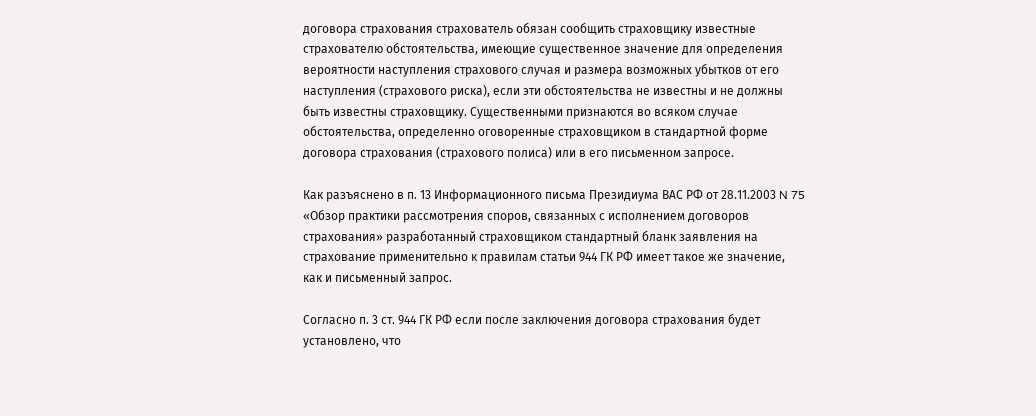договора страхования страхователь обязан сообщить страховщику известные страхователю обстоятельства, имеющие существенное значение для определения вероятности наступления страхового случая и размера возможных убытков от его наступления (страхового риска), если эти обстоятельства не известны и не должны быть известны страховщику. Существенными признаются во всяком случае обстоятельства, определенно оговоренные страховщиком в стандартной форме договора страхования (страхового полиса) или в его письменном запросе.

Как разъяснено в п. 13 Информационного письма Президиума ВАС РФ от 28.11.2003 N 75 «Обзор практики рассмотрения споров, связанных с исполнением договоров страхования» разработанный страховщиком стандартный бланк заявления на страхование применительно к правилам статьи 944 ГК РФ имеет такое же значение, как и письменный запрос.

Согласно п. 3 ст. 944 ГК РФ если после заключения договора страхования будет установлено, что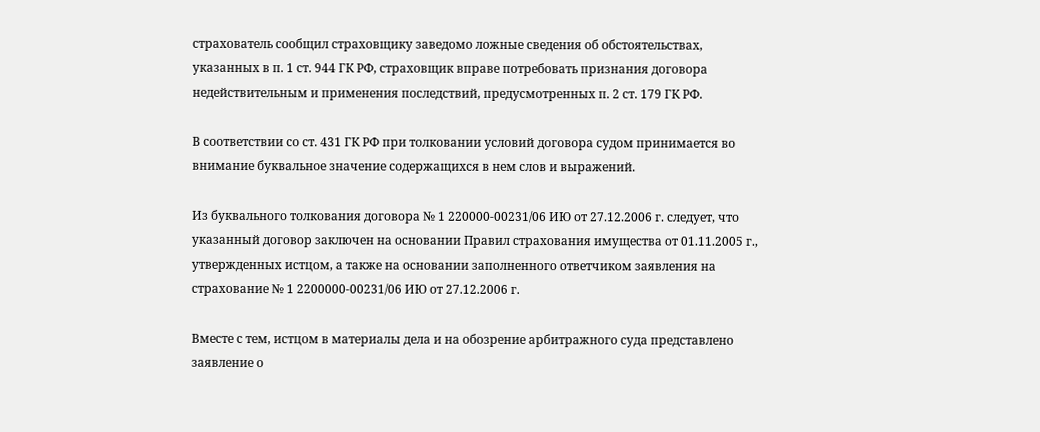страхователь сообщил страховщику заведомо ложные сведения об обстоятельствах, указанных в п. 1 ст. 944 ГК РФ, страховщик вправе потребовать признания договора недействительным и применения последствий, предусмотренных п. 2 ст. 179 ГК РФ.

В соответствии со ст. 431 ГК РФ при толковании условий договора судом принимается во внимание буквальное значение содержащихся в нем слов и выражений.

Из буквального толкования договора № 1 220000-00231/06 ИЮ от 27.12.2006 г. следует, что указанный договор заключен на основании Правил страхования имущества от 01.11.2005 г., утвержденных истцом, а также на основании заполненного ответчиком заявления на страхование № 1 2200000-00231/06 ИЮ от 27.12.2006 г.

Вместе с тем, истцом в материалы дела и на обозрение арбитражного суда представлено заявление о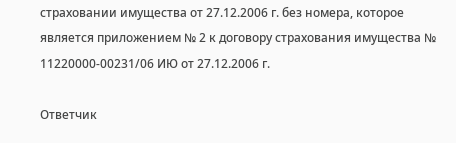страховании имущества от 27.12.2006 г. без номера, которое является приложением № 2 к договору страхования имущества № 11220000-00231/06 ИЮ от 27.12.2006 г.

Ответчик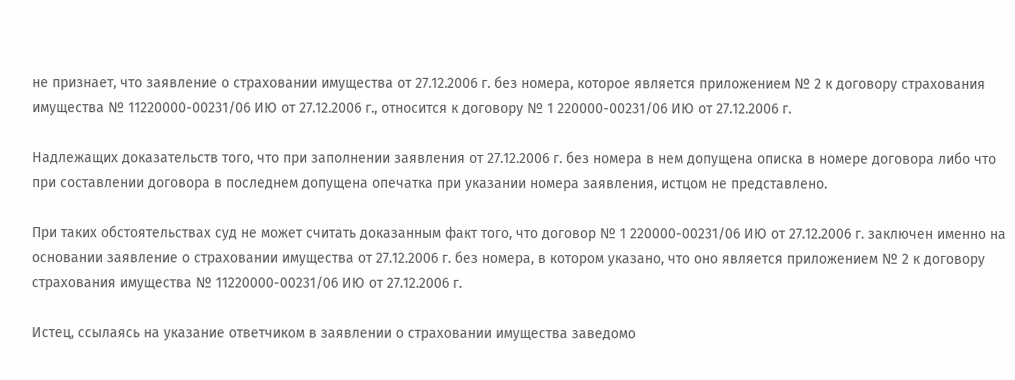не признает, что заявление о страховании имущества от 27.12.2006 г. без номера, которое является приложением № 2 к договору страхования имущества № 11220000-00231/06 ИЮ от 27.12.2006 г., относится к договору № 1 220000-00231/06 ИЮ от 27.12.2006 г.

Надлежащих доказательств того, что при заполнении заявления от 27.12.2006 г. без номера в нем допущена описка в номере договора либо что при составлении договора в последнем допущена опечатка при указании номера заявления, истцом не представлено.

При таких обстоятельствах суд не может считать доказанным факт того, что договор № 1 220000-00231/06 ИЮ от 27.12.2006 г. заключен именно на основании заявление о страховании имущества от 27.12.2006 г. без номера, в котором указано, что оно является приложением № 2 к договору страхования имущества № 11220000-00231/06 ИЮ от 27.12.2006 г.

Истец, ссылаясь на указание ответчиком в заявлении о страховании имущества заведомо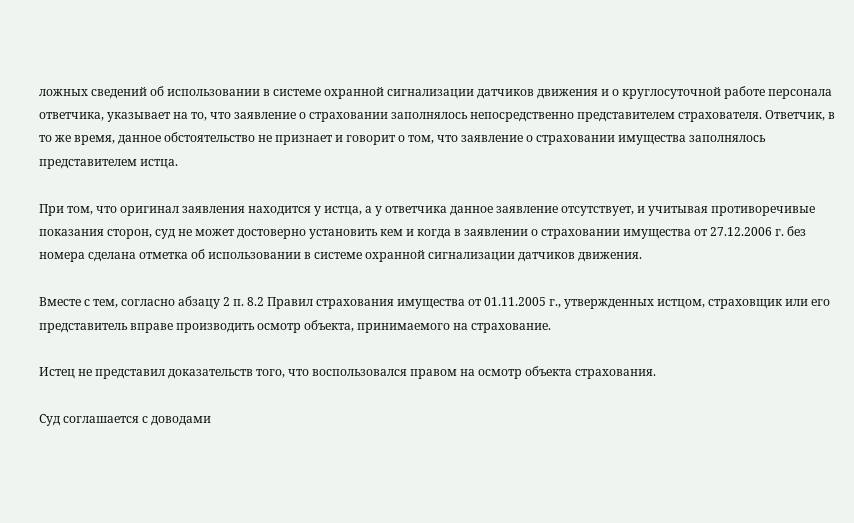ложных сведений об использовании в системе охранной сигнализации датчиков движения и о круглосуточной работе персонала ответчика, указывает на то, что заявление о страховании заполнялось непосредственно представителем страхователя. Ответчик, в то же время, данное обстоятельство не признает и говорит о том, что заявление о страховании имущества заполнялось представителем истца.

При том, что оригинал заявления находится у истца, а у ответчика данное заявление отсутствует, и учитывая противоречивые показания сторон, суд не может достоверно установить кем и когда в заявлении о страховании имущества от 27.12.2006 г. без номера сделана отметка об использовании в системе охранной сигнализации датчиков движения.

Вместе с тем, согласно абзацу 2 п. 8.2 Правил страхования имущества от 01.11.2005 г., утвержденных истцом, страховщик или его представитель вправе производить осмотр объекта, принимаемого на страхование.

Истец не представил доказательств того, что воспользовался правом на осмотр объекта страхования.

Cуд соглашается с доводами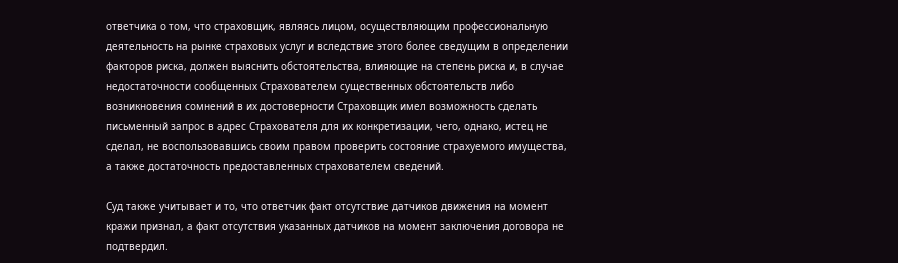ответчика о том, что страховщик, являясь лицом, осуществляющим профессиональную деятельность на рынке страховых услуг и вследствие этого более сведущим в определении факторов риска, должен выяснить обстоятельства, влияющие на степень риска и, в случае недостаточности сообщенных Страхователем существенных обстоятельств либо возникновения сомнений в их достоверности Страховщик имел возможность сделать письменный запрос в адрес Страхователя для их конкретизации, чего, однако, истец не сделал, не воспользовавшись своим правом проверить состояние страхуемого имущества, а также достаточность предоставленных страхователем сведений.

Суд также учитывает и то, что ответчик факт отсутствие датчиков движения на момент кражи признал, а факт отсутствия указанных датчиков на момент заключения договора не подтвердил.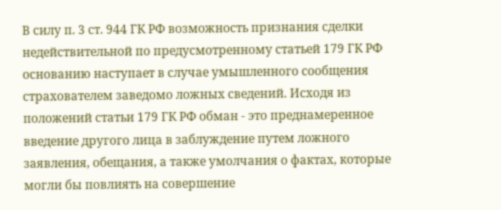В силу п. 3 ст. 944 ГК РФ возможность признания сделки недействительной по предусмотренному статьей 179 ГК РФ основанию наступает в случае умышленного сообщения страхователем заведомо ложных сведений. Исходя из положений статьи 179 ГК РФ обман - это преднамеренное введение другого лица в заблуждение путем ложного заявления, обещания, а также умолчания о фактах, которые могли бы повлиять на совершение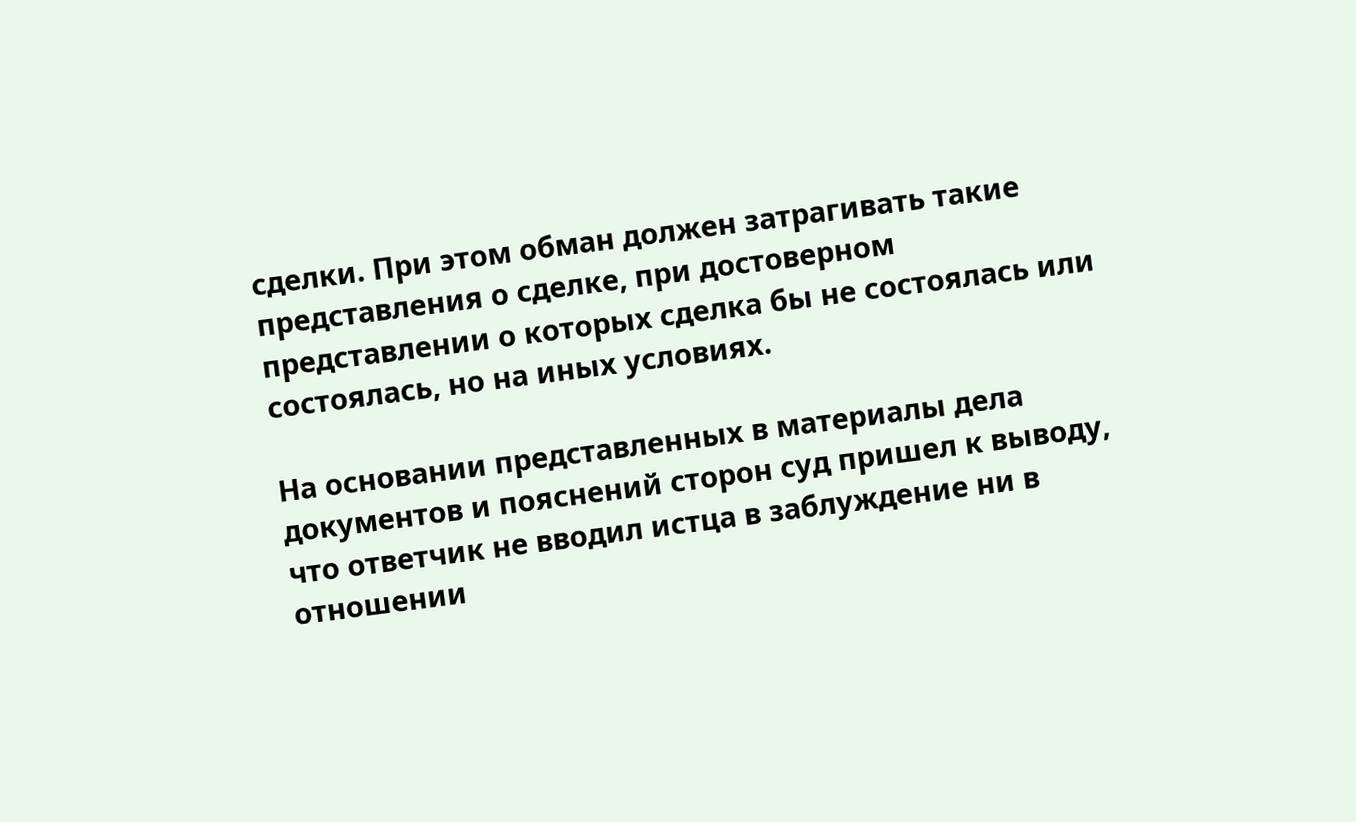сделки. При этом обман должен затрагивать такие представления о сделке, при достоверном представлении о которых сделка бы не состоялась или состоялась, но на иных условиях.

На основании представленных в материалы дела документов и пояснений сторон суд пришел к выводу, что ответчик не вводил истца в заблуждение ни в отношении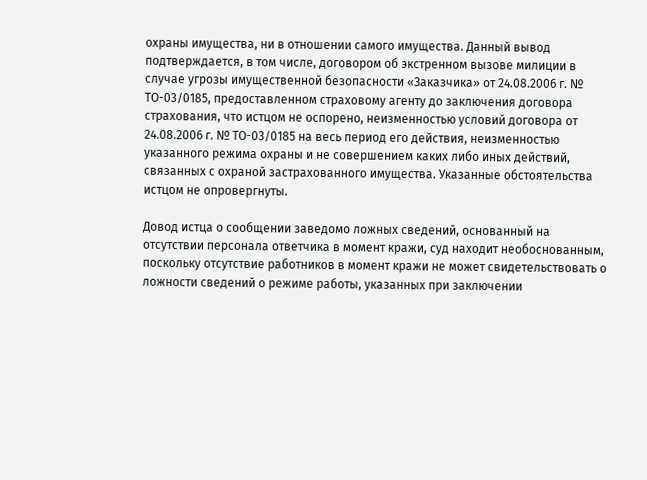охраны имущества, ни в отношении самого имущества. Данный вывод подтверждается, в том числе, договором об экстренном вызове милиции в случае угрозы имущественной безопасности «Заказчика» от 24.08.2006 г. № ТО-03/0185, предоставленном страховому агенту до заключения договора страхования, что истцом не оспорено, неизменностью условий договора от 24.08.2006 г. № ТО-03/0185 на весь период его действия, неизменностью указанного режима охраны и не совершением каких либо иных действий, связанных с охраной застрахованного имущества. Указанные обстоятельства истцом не опровергнуты.

Довод истца о сообщении заведомо ложных сведений, основанный на отсутствии персонала ответчика в момент кражи, суд находит необоснованным, поскольку отсутствие работников в момент кражи не может свидетельствовать о ложности сведений о режиме работы, указанных при заключении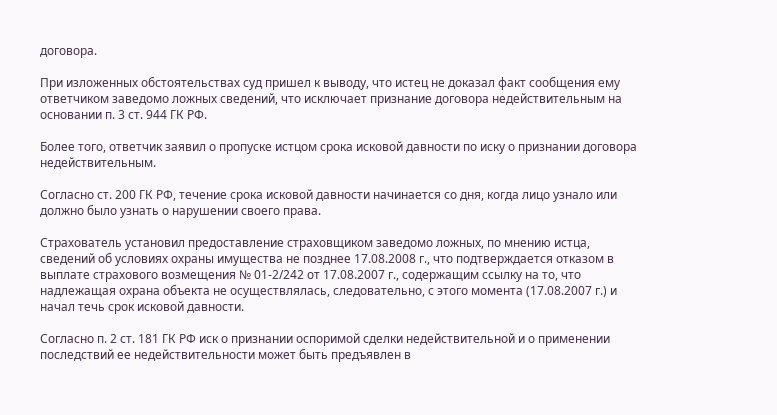договора.

При изложенных обстоятельствах суд пришел к выводу, что истец не доказал факт сообщения ему ответчиком заведомо ложных сведений, что исключает признание договора недействительным на основании п. 3 ст. 944 ГК РФ.

Более того, ответчик заявил о пропуске истцом срока исковой давности по иску о признании договора недействительным.

Согласно ст. 200 ГК РФ, течение срока исковой давности начинается со дня, когда лицо узнало или должно было узнать о нарушении своего права.

Страхователь установил предоставление страховщиком заведомо ложных, по мнению истца, сведений об условиях охраны имущества не позднее 17.08.2008 г., что подтверждается отказом в выплате страхового возмещения № 01-2/242 от 17.08.2007 г., содержащим ссылку на то, что надлежащая охрана объекта не осуществлялась, следовательно, с этого момента (17.08.2007 г.) и начал течь срок исковой давности.

Согласно п. 2 ст. 181 ГК РФ иск о признании оспоримой сделки недействительной и о применении последствий ее недействительности может быть предъявлен в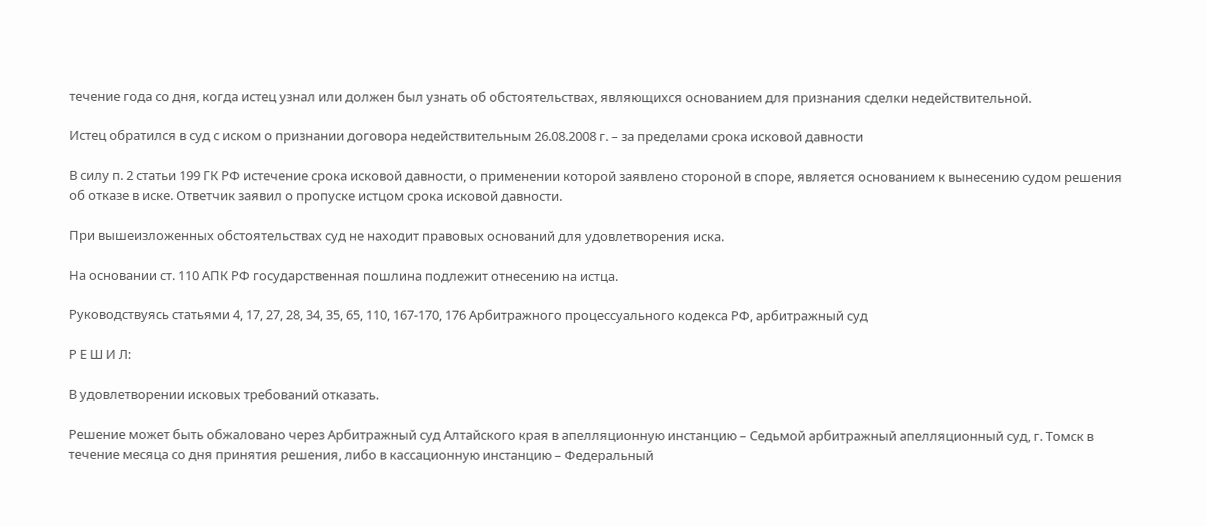течение года со дня, когда истец узнал или должен был узнать об обстоятельствах, являющихся основанием для признания сделки недействительной.

Истец обратился в суд с иском о признании договора недействительным 26.08.2008 г. – за пределами срока исковой давности

В силу п. 2 статьи 199 ГК РФ истечение срока исковой давности, о применении которой заявлено стороной в споре, является основанием к вынесению судом решения об отказе в иске. Ответчик заявил о пропуске истцом срока исковой давности.

При вышеизложенных обстоятельствах суд не находит правовых оснований для удовлетворения иска.

На основании ст. 110 АПК РФ государственная пошлина подлежит отнесению на истца.

Руководствуясь статьями 4, 17, 27, 28, 34, 35, 65, 110, 167-170, 176 Арбитражного процессуального кодекса РФ, арбитражный суд

Р Е Ш И Л:

В удовлетворении исковых требований отказать.

Решение может быть обжаловано через Арбитражный суд Алтайского края в апелляционную инстанцию – Седьмой арбитражный апелляционный суд, г. Томск в течение месяца со дня принятия решения, либо в кассационную инстанцию – Федеральный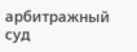арбитражный суд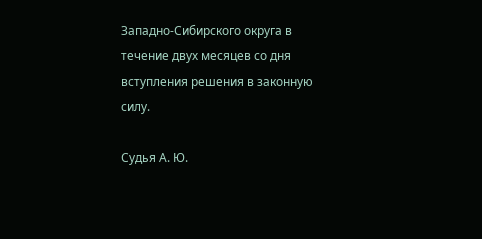Западно-Сибирского округа в течение двух месяцев со дня вступления решения в законную силу.

Судья А. Ю.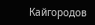Кайгородов